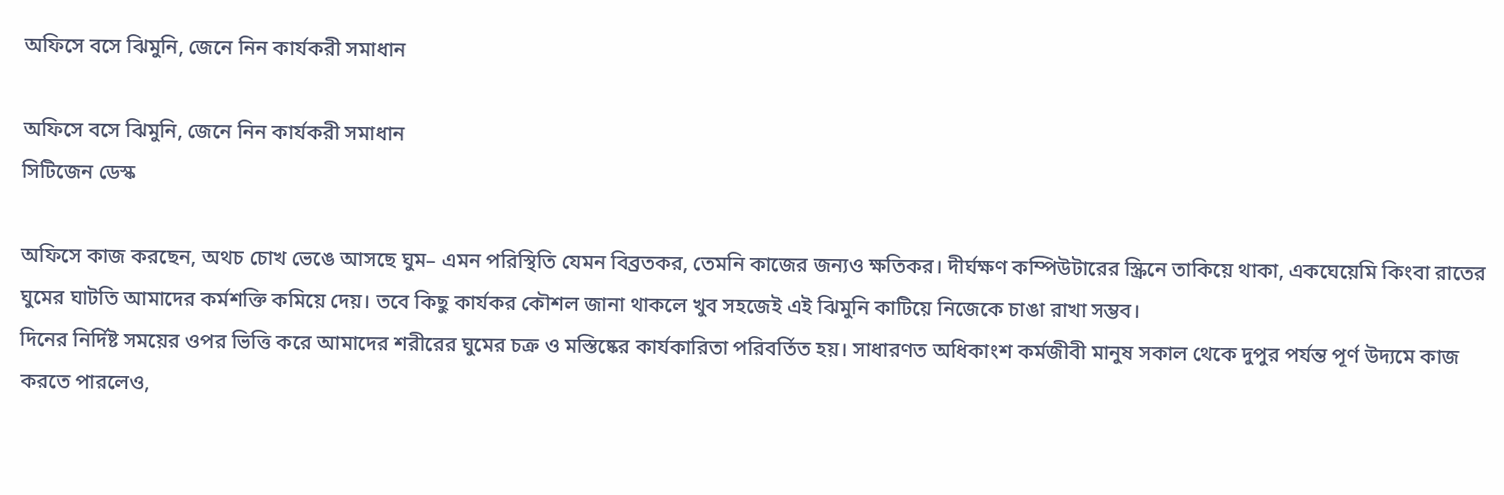অফিসে বসে ঝিমুনি, জেনে নিন কার্যকরী সমাধান

অফিসে বসে ঝিমুনি, জেনে নিন কার্যকরী সমাধান
সিটিজেন ডেস্ক

অফিসে কাজ করছেন, অথচ চোখ ভেঙে আসছে ঘুম– এমন পরিস্থিতি যেমন বিব্রতকর, তেমনি কাজের জন্যও ক্ষতিকর। দীর্ঘক্ষণ কম্পিউটারের স্ক্রিনে তাকিয়ে থাকা, একঘেয়েমি কিংবা রাতের ঘুমের ঘাটতি আমাদের কর্মশক্তি কমিয়ে দেয়। তবে কিছু কার্যকর কৌশল জানা থাকলে খুব সহজেই এই ঝিমুনি কাটিয়ে নিজেকে চাঙা রাখা সম্ভব।
দিনের নির্দিষ্ট সময়ের ওপর ভিত্তি করে আমাদের শরীরের ঘুমের চক্র ও মস্তিষ্কের কার্যকারিতা পরিবর্তিত হয়। সাধারণত অধিকাংশ কর্মজীবী মানুষ সকাল থেকে দুপুর পর্যন্ত পূর্ণ উদ্যমে কাজ করতে পারলেও,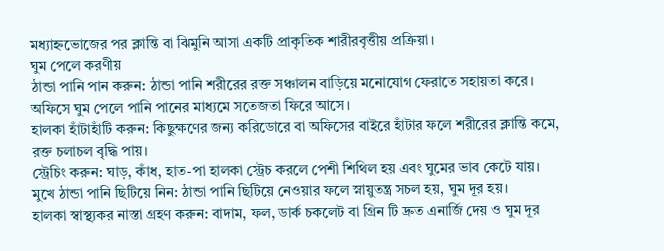মধ্যাহ্নভোজের পর ক্লান্তি বা ঝিমুনি আসা একটি প্রাকৃতিক শারীরবৃত্তীয় প্রক্রিয়া।
ঘুম পেলে করণীয়
ঠান্ডা পানি পান করুন: ঠান্ডা পানি শরীরের রক্ত সঞ্চালন বাড়িয়ে মনোযোগ ফেরাতে সহায়তা করে। অফিসে ঘুম পেলে পানি পানের মাধ্যমে সতেজতা ফিরে আসে।
হালকা হাঁটাহাঁটি করুন: কিছুক্ষণের জন্য করিডোরে বা অফিসের বাইরে হাঁটার ফলে শরীরের ক্লান্তি কমে, রক্ত চলাচল বৃদ্ধি পায়।
স্ট্রেচিং করুন: ঘাড়, কাঁধ, হাত-পা হালকা স্ট্রেচ করলে পেশী শিথিল হয় এবং ঘুমের ভাব কেটে যায়।
মুখে ঠান্ডা পানি ছিটিয়ে নিন: ঠান্ডা পানি ছিটিয়ে নেওয়ার ফলে স্নায়ুতন্ত্র সচল হয়, ঘুম দূর হয়।
হালকা স্বাস্থ্যকর নাস্তা গ্রহণ করুন: বাদাম, ফল, ডার্ক চকলেট বা গ্রিন টি দ্রুত এনার্জি দেয় ও ঘুম দূর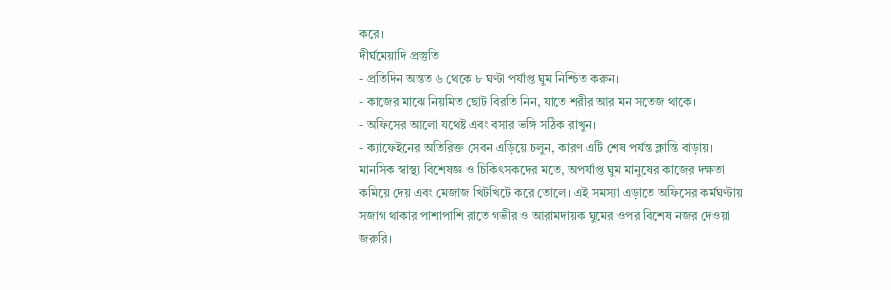করে।
দীর্ঘমেয়াদি প্রস্তুতি
- প্রতিদিন অন্তত ৬ থেকে ৮ ঘণ্টা পর্যাপ্ত ঘুম নিশ্চিত করুন।
- কাজের মাঝে নিয়মিত ছোট বিরতি নিন, যাতে শরীর আর মন সতেজ থাকে।
- অফিসের আলো যথেষ্ট এবং বসার ভঙ্গি সঠিক রাখুন।
- ক্যাফেইনের অতিরিক্ত সেবন এড়িয়ে চলুন, কারণ এটি শেষ পর্যন্ত ক্লান্তি বাড়ায়।
মানসিক স্বাস্থ্য বিশেষজ্ঞ ও চিকিৎসকদের মতে, অপর্যাপ্ত ঘুম মানুষের কাজের দক্ষতা কমিয়ে দেয় এবং মেজাজ খিটখিটে করে তোলে। এই সমস্যা এড়াতে অফিসের কর্মঘণ্টায় সজাগ থাকার পাশাপাশি রাতে গভীর ও আরামদায়ক ঘুমের ওপর বিশেষ নজর দেওয়া জরুরি।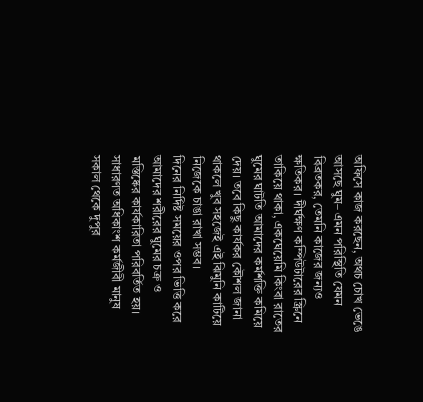অফিসে কাজ করছেন, অথচ চোখ ভেঙে আসছে ঘুম– এমন পরিস্থিতি যেমন বিব্রতকর, তেমনি কাজের জন্যও ক্ষতিকর। দীর্ঘক্ষণ কম্পিউটারের স্ক্রিনে তাকিয়ে থাকা, একঘেয়েমি কিংবা রাতের ঘুমের ঘাটতি আমাদের কর্মশক্তি কমিয়ে দেয়। তবে কিছু কার্যকর কৌশল জানা থাকলে খুব সহজেই এই ঝিমুনি কাটিয়ে নিজেকে চাঙা রাখা সম্ভব।
দিনের নির্দিষ্ট সময়ের ওপর ভিত্তি করে আমাদের শরীরের ঘুমের চক্র ও মস্তিষ্কের কার্যকারিতা পরিবর্তিত হয়। সাধারণত অধিকাংশ কর্মজীবী মানুষ সকাল থেকে দুপুর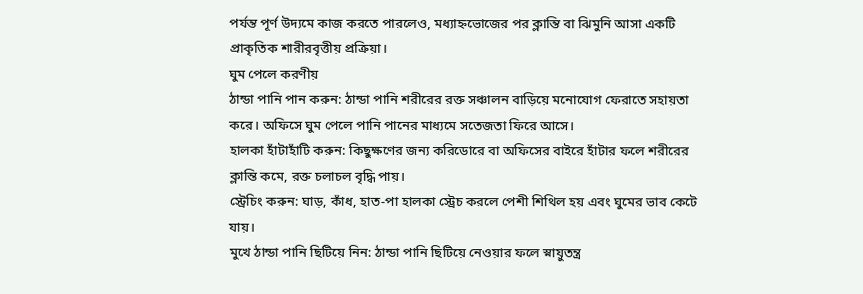পর্যন্ত পূর্ণ উদ্যমে কাজ করতে পারলেও, মধ্যাহ্নভোজের পর ক্লান্তি বা ঝিমুনি আসা একটি প্রাকৃতিক শারীরবৃত্তীয় প্রক্রিয়া।
ঘুম পেলে করণীয়
ঠান্ডা পানি পান করুন: ঠান্ডা পানি শরীরের রক্ত সঞ্চালন বাড়িয়ে মনোযোগ ফেরাতে সহায়তা করে। অফিসে ঘুম পেলে পানি পানের মাধ্যমে সতেজতা ফিরে আসে।
হালকা হাঁটাহাঁটি করুন: কিছুক্ষণের জন্য করিডোরে বা অফিসের বাইরে হাঁটার ফলে শরীরের ক্লান্তি কমে, রক্ত চলাচল বৃদ্ধি পায়।
স্ট্রেচিং করুন: ঘাড়, কাঁধ, হাত-পা হালকা স্ট্রেচ করলে পেশী শিথিল হয় এবং ঘুমের ভাব কেটে যায়।
মুখে ঠান্ডা পানি ছিটিয়ে নিন: ঠান্ডা পানি ছিটিয়ে নেওয়ার ফলে স্নায়ুতন্ত্র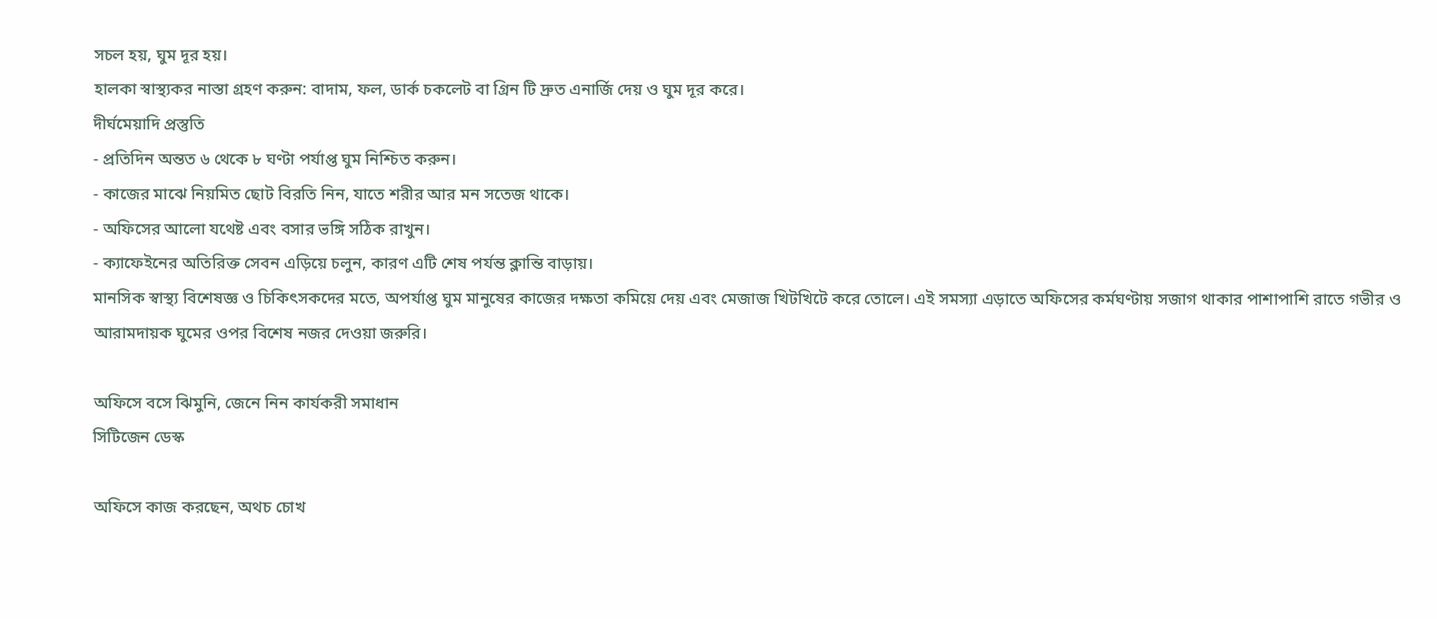সচল হয়, ঘুম দূর হয়।
হালকা স্বাস্থ্যকর নাস্তা গ্রহণ করুন: বাদাম, ফল, ডার্ক চকলেট বা গ্রিন টি দ্রুত এনার্জি দেয় ও ঘুম দূর করে।
দীর্ঘমেয়াদি প্রস্তুতি
- প্রতিদিন অন্তত ৬ থেকে ৮ ঘণ্টা পর্যাপ্ত ঘুম নিশ্চিত করুন।
- কাজের মাঝে নিয়মিত ছোট বিরতি নিন, যাতে শরীর আর মন সতেজ থাকে।
- অফিসের আলো যথেষ্ট এবং বসার ভঙ্গি সঠিক রাখুন।
- ক্যাফেইনের অতিরিক্ত সেবন এড়িয়ে চলুন, কারণ এটি শেষ পর্যন্ত ক্লান্তি বাড়ায়।
মানসিক স্বাস্থ্য বিশেষজ্ঞ ও চিকিৎসকদের মতে, অপর্যাপ্ত ঘুম মানুষের কাজের দক্ষতা কমিয়ে দেয় এবং মেজাজ খিটখিটে করে তোলে। এই সমস্যা এড়াতে অফিসের কর্মঘণ্টায় সজাগ থাকার পাশাপাশি রাতে গভীর ও আরামদায়ক ঘুমের ওপর বিশেষ নজর দেওয়া জরুরি।

অফিসে বসে ঝিমুনি, জেনে নিন কার্যকরী সমাধান
সিটিজেন ডেস্ক

অফিসে কাজ করছেন, অথচ চোখ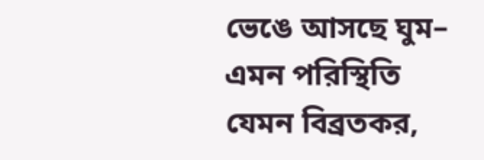ভেঙে আসছে ঘুম– এমন পরিস্থিতি যেমন বিব্রতকর,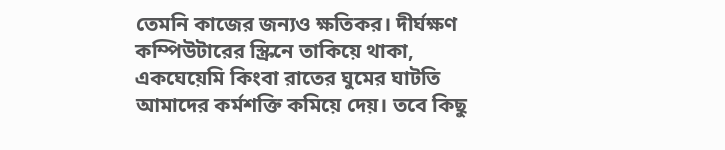তেমনি কাজের জন্যও ক্ষতিকর। দীর্ঘক্ষণ কম্পিউটারের স্ক্রিনে তাকিয়ে থাকা, একঘেয়েমি কিংবা রাতের ঘুমের ঘাটতি আমাদের কর্মশক্তি কমিয়ে দেয়। তবে কিছু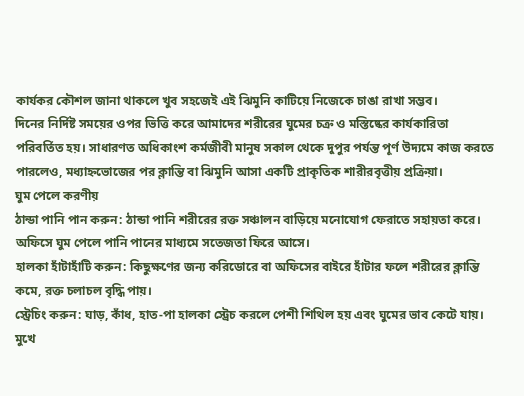কার্যকর কৌশল জানা থাকলে খুব সহজেই এই ঝিমুনি কাটিয়ে নিজেকে চাঙা রাখা সম্ভব।
দিনের নির্দিষ্ট সময়ের ওপর ভিত্তি করে আমাদের শরীরের ঘুমের চক্র ও মস্তিষ্কের কার্যকারিতা পরিবর্তিত হয়। সাধারণত অধিকাংশ কর্মজীবী মানুষ সকাল থেকে দুপুর পর্যন্ত পূর্ণ উদ্যমে কাজ করতে পারলেও, মধ্যাহ্নভোজের পর ক্লান্তি বা ঝিমুনি আসা একটি প্রাকৃতিক শারীরবৃত্তীয় প্রক্রিয়া।
ঘুম পেলে করণীয়
ঠান্ডা পানি পান করুন: ঠান্ডা পানি শরীরের রক্ত সঞ্চালন বাড়িয়ে মনোযোগ ফেরাতে সহায়তা করে। অফিসে ঘুম পেলে পানি পানের মাধ্যমে সতেজতা ফিরে আসে।
হালকা হাঁটাহাঁটি করুন: কিছুক্ষণের জন্য করিডোরে বা অফিসের বাইরে হাঁটার ফলে শরীরের ক্লান্তি কমে, রক্ত চলাচল বৃদ্ধি পায়।
স্ট্রেচিং করুন: ঘাড়, কাঁধ, হাত-পা হালকা স্ট্রেচ করলে পেশী শিথিল হয় এবং ঘুমের ভাব কেটে যায়।
মুখে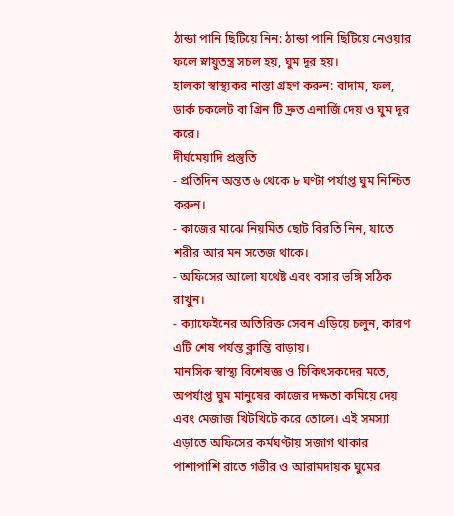ঠান্ডা পানি ছিটিয়ে নিন: ঠান্ডা পানি ছিটিয়ে নেওয়ার ফলে স্নায়ুতন্ত্র সচল হয়, ঘুম দূর হয়।
হালকা স্বাস্থ্যকর নাস্তা গ্রহণ করুন: বাদাম, ফল, ডার্ক চকলেট বা গ্রিন টি দ্রুত এনার্জি দেয় ও ঘুম দূর করে।
দীর্ঘমেয়াদি প্রস্তুতি
- প্রতিদিন অন্তত ৬ থেকে ৮ ঘণ্টা পর্যাপ্ত ঘুম নিশ্চিত করুন।
- কাজের মাঝে নিয়মিত ছোট বিরতি নিন, যাতে শরীর আর মন সতেজ থাকে।
- অফিসের আলো যথেষ্ট এবং বসার ভঙ্গি সঠিক রাখুন।
- ক্যাফেইনের অতিরিক্ত সেবন এড়িয়ে চলুন, কারণ এটি শেষ পর্যন্ত ক্লান্তি বাড়ায়।
মানসিক স্বাস্থ্য বিশেষজ্ঞ ও চিকিৎসকদের মতে, অপর্যাপ্ত ঘুম মানুষের কাজের দক্ষতা কমিয়ে দেয় এবং মেজাজ খিটখিটে করে তোলে। এই সমস্যা এড়াতে অফিসের কর্মঘণ্টায় সজাগ থাকার পাশাপাশি রাতে গভীর ও আরামদায়ক ঘুমের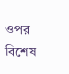ওপর বিশেষ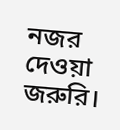নজর দেওয়া জরুরি।